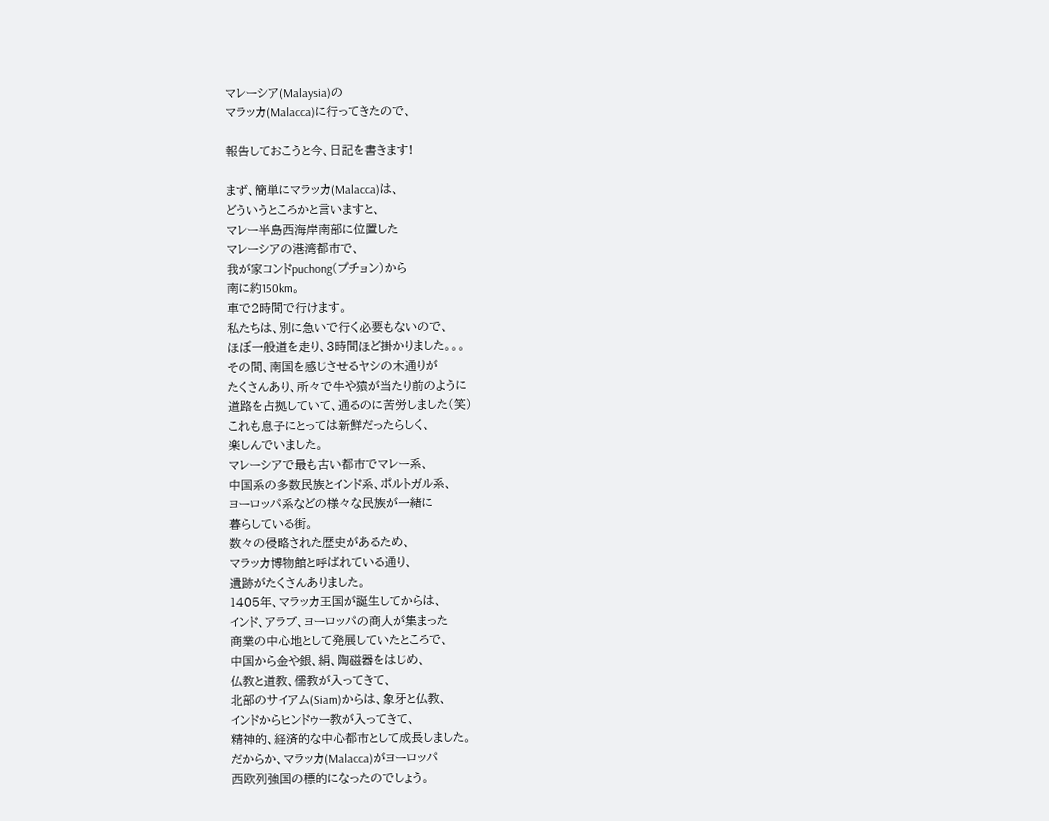マレーシア(Malaysia)の
マラッカ(Malacca)に行ってきたので、

報告しておこうと今、日記を書きます!

まず、簡単にマラッカ(Malacca)は、
どういうところかと言いますと、
マレー半島西海岸南部に位置した
マレーシアの港湾都市で、
我が家コンドpuchong(プチョン)から
南に約150km。
車で2時間で行けます。
私たちは、別に急いで行く必要もないので、
ほぼ一般道を走り、3時間ほど掛かりました。。。
その間、南国を感じさせるヤシの木通りが
たくさんあり、所々で牛や猿が当たり前のように
道路を占拠していて、通るのに苦労しました(笑)
これも息子にとっては新鮮だったらしく、
楽しんでいました。
マレーシアで最も古い都市でマレー系、
中国系の多数民族とインド系、ポルトガル系、
ヨーロッパ系などの様々な民族が一緒に
暮らしている街。
数々の侵略された歴史があるため、
マラッカ博物館と呼ばれている通り、
遺跡がたくさんありました。
1405年、マラッカ王国が誕生してからは、
インド、アラブ、ヨーロッパの商人が集まった
商業の中心地として発展していたところで、
中国から金や銀、絹、陶磁器をはじめ、
仏教と道教、儒教が入ってきて、
北部のサイアム(Siam)からは、象牙と仏教、
インドからヒンドゥー教が入ってきて、
精神的、経済的な中心都市として成長しました。
だからか、マラッカ(Malacca)がヨーロッパ
西欧列強国の標的になったのでしょう。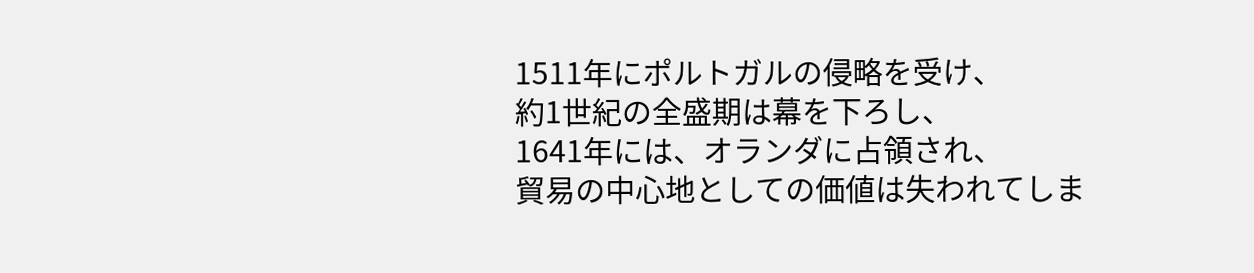1511年にポルトガルの侵略を受け、
約1世紀の全盛期は幕を下ろし、
1641年には、オランダに占領され、
貿易の中心地としての価値は失われてしま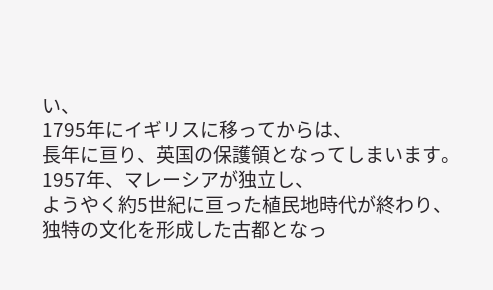い、
1795年にイギリスに移ってからは、
長年に亘り、英国の保護領となってしまいます。
1957年、マレーシアが独立し、
ようやく約5世紀に亘った植民地時代が終わり、
独特の文化を形成した古都となっ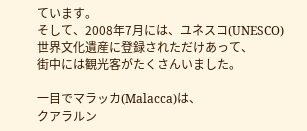ています。
そして、2008年7月には、ユネスコ(UNESCO)
世界文化遺産に登録されただけあって、
街中には観光客がたくさんいました。

一目でマラッカ(Malacca)は、
クアラルン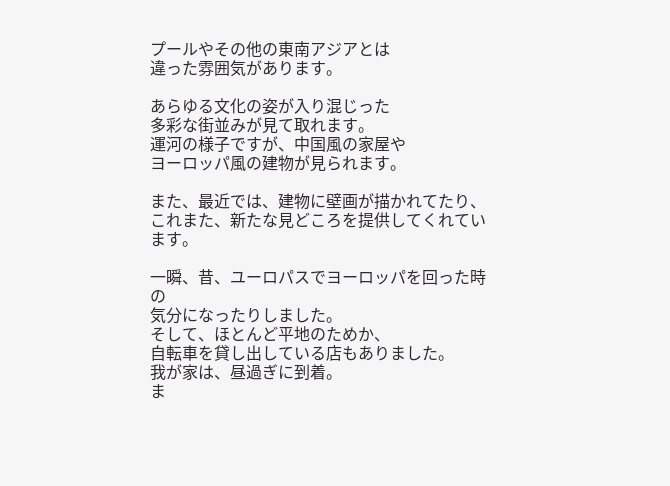プールやその他の東南アジアとは
違った雰囲気があります。

あらゆる文化の姿が入り混じった
多彩な街並みが見て取れます。
運河の様子ですが、中国風の家屋や
ヨーロッパ風の建物が見られます。

また、最近では、建物に壁画が描かれてたり、
これまた、新たな見どころを提供してくれています。

一瞬、昔、ユーロパスでヨーロッパを回った時の
気分になったりしました。
そして、ほとんど平地のためか、
自転車を貸し出している店もありました。
我が家は、昼過ぎに到着。
ま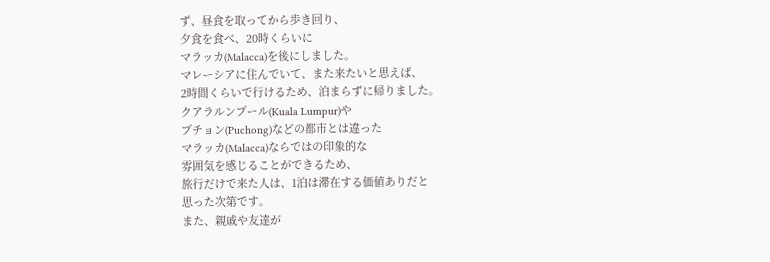ず、昼食を取ってから歩き回り、
夕食を食べ、20時くらいに
マラッカ(Malacca)を後にしました。
マレーシアに住んでいて、また来たいと思えば、
2時間くらいで行けるため、泊まらずに帰りました。
クアラルンプール(Kuala Lumpur)や
プチョン(Puchong)などの都市とは違った
マラッカ(Malacca)ならではの印象的な
雰囲気を感じることができるため、
旅行だけで来た人は、1泊は滞在する価値ありだと
思った次第です。
また、親戚や友達が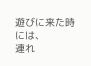遊びに来た時には、
連れ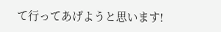て行ってあげようと思います!